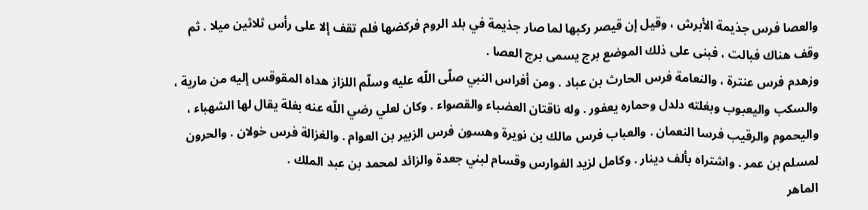والعصا فرس جذيمة الأبرش ، وقيل إن قيصر ركبها لما صار جذيمة في بلد الروم فركضها فلم تقف إلا على رأس ثلاثين ميلا . ثم وقف هناك فبالت ، فبنى على ذلك الموضع برج يسمى برج العصا .
وزهدم فرس عنترة ، والنعامة فرس الحارث بن عباد . ومن أفراس النبي صلّى اللّه عليه وسلّم اللزاز هداه المقوقس إليه من مارية ، والسكب واليعبوب وبغلته دلدل وحماره يعفور . وله ناقتان العضباء والقصواء . وكان لعلي رضي اللّه عنه بغلة يقال لها الشهباء ، واليحموم والرقيب فرسا النعمان . والعباب فرس مالك بن نويرة وهسون فرس الزبير بن العوام . والغزالة فرس خولان . والحرون لمسلم بن عمر . واشتراه بألف دينار . وكامل لزيد الفوارس وقسام لبني جعدة والزائد لمحمد بن عبد الملك .
الماهر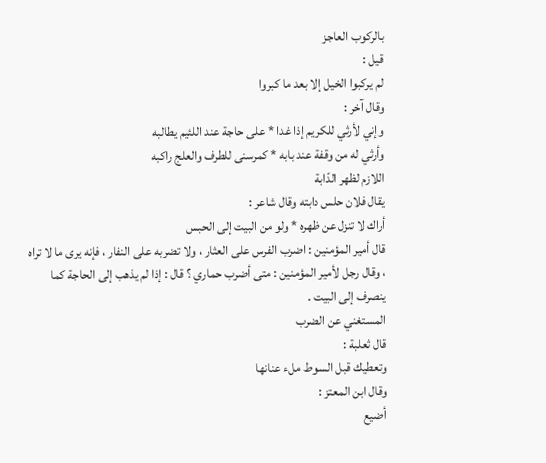بالركوب العاجز
قيل :
لم يركبوا الخيل إلا بعد ما كبروا
وقال آخر :
وإني لأرثي للكريم إذا غدا * على حاجة عند اللئيم يطالبه
وأرثي له من وقفة عند بابه * كمرسنى للطرف والعلج راكبه
اللازم لظهر الدّابة
يقال فلان حلس دابته وقال شاعر :
أراك لا تنزل عن ظهره * ولو من البيت إلى الحبس
قال أمير المؤمنين : اضرب الفرس على العثار ، ولا تضربه على النفار ، فإنه يرى ما لا تراه ، وقال رجل لأمير المؤمنين : متى أضرب حماري ؟ قال : إذا لم يذهب إلى الحاجة كما ينصرف إلى البيت .
المستغني عن الضرب
قال ثعلبة :
وتعطيك قبل السوط ملء عنانها
وقال ابن المعتز :
أضيع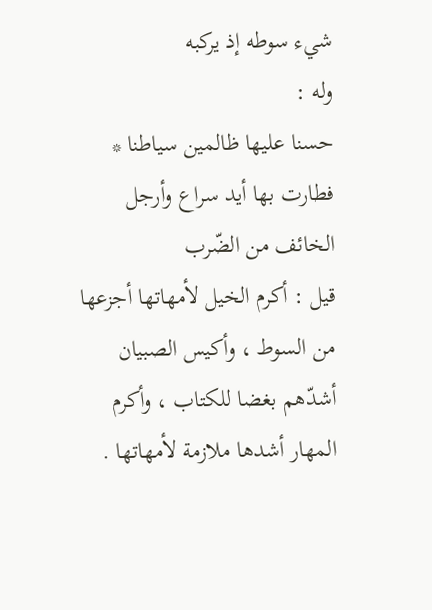شيء سوطه إذ يركبه
وله :
حسنا عليها ظالمين سياطنا * فطارت بها أيد سراع وأرجل
الخائف من الضّرب
قيل : أكرم الخيل لأمهاتها أجزعها من السوط ، وأكيس الصبيان أشدّهم بغضا للكتاب ، وأكرم المهار أشدها ملازمة لأمهاتها .